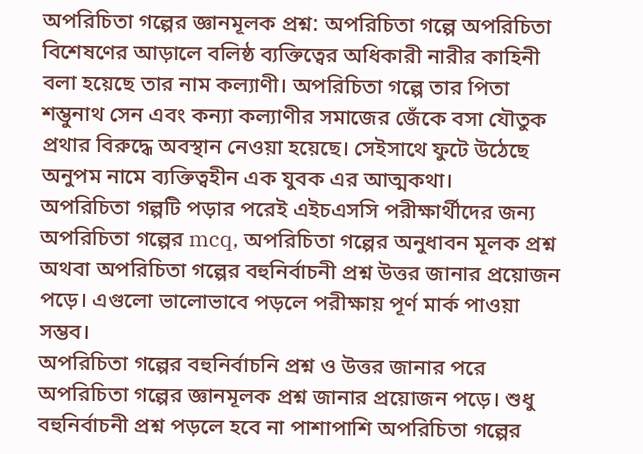অপরিচিতা গল্পের জ্ঞানমূলক প্রশ্ন: অপরিচিতা গল্পে অপরিচিতা বিশেষণের আড়ালে বলিষ্ঠ ব্যক্তিত্বের অধিকারী নারীর কাহিনী বলা হয়েছে তার নাম কল্যাণী। অপরিচিতা গল্পে তার পিতা শম্ভুনাথ সেন এবং কন্যা কল্যাণীর সমাজের জেঁকে বসা যৌতুক প্রথার বিরুদ্ধে অবস্থান নেওয়া হয়েছে। সেইসাথে ফুটে উঠেছে অনুপম নামে ব্যক্তিত্বহীন এক যুবক এর আত্মকথা।
অপরিচিতা গল্পটি পড়ার পরেই এইচএসসি পরীক্ষার্থীদের জন্য অপরিচিতা গল্পের mcq, অপরিচিতা গল্পের অনুধাবন মূলক প্রশ্ন অথবা অপরিচিতা গল্পের বহুনির্বাচনী প্রশ্ন উত্তর জানার প্রয়োজন পড়ে। এগুলো ভালোভাবে পড়লে পরীক্ষায় পূর্ণ মার্ক পাওয়া সম্ভব।
অপরিচিতা গল্পের বহুনির্বাচনি প্রশ্ন ও উত্তর জানার পরে অপরিচিতা গল্পের জ্ঞানমূলক প্রশ্ন জানার প্রয়োজন পড়ে। শুধু বহুনির্বাচনী প্রশ্ন পড়লে হবে না পাশাপাশি অপরিচিতা গল্পের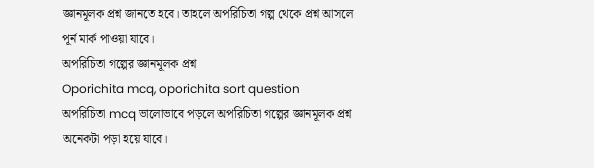জ্ঞানমূলক প্রশ্ন জানতে হবে। তাহলে অপরিচিতা গল্প থেকে প্রশ্ন আসলে পূর্ন মার্ক পাওয়া যাবে।
অপরিচিতা গল্পের জ্ঞানমূলক প্রশ্ন
Oporichita mcq, oporichita sort question
অপরিচিতা mcq ভালোভাবে পড়লে অপরিচিতা গল্পের জ্ঞানমূলক প্রশ্ন অনেকটা পড়া হয়ে যাবে।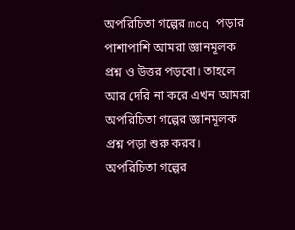অপরিচিতা গল্পের mcq পড়ার পাশাপাশি আমরা জ্ঞানমূলক প্রশ্ন ও উত্তর পড়বো। তাহলে আর দেরি না করে এখন আমরা অপরিচিতা গল্পের জ্ঞানমূলক প্রশ্ন পড়া শুরু করব।
অপরিচিতা গল্পের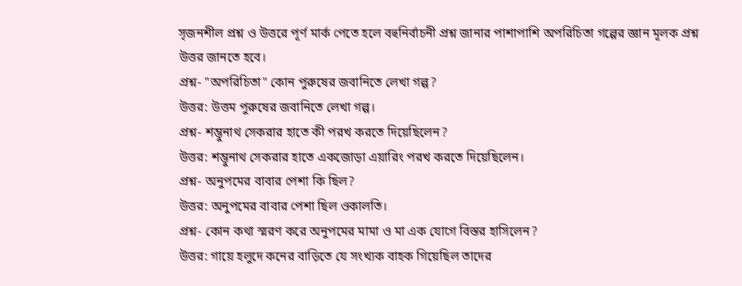সৃজনশীল প্রশ্ন ও উত্তরে পূর্ণ মার্ক পেতে হলে বহুনির্বাচনী প্রশ্ন জানার পাশাপাশি অপরিচিতা গল্পের জ্ঞান মূলক প্রশ্ন উত্তর জানতে হবে।
প্রশ্ন- "অপরিচিতা" কোন পুরুষের জবানিতে লেখা গল্প?
উত্তর: উত্তম পুরুষের জবানিতে লেখা গল্প।
প্রশ্ন- শম্ভুনাথ সেকরার হাতে কী পরখ করতে দিয়েছিলেন?
উত্তর: শম্ভুনাথ সেকরার হাতে একজোড়া এয়ারিং পরখ করতে দিয়েছিলেন।
প্রশ্ন- অনুপমের বাবার পেশা কি ছিল?
উত্তর: অনুপমের বাবার পেশা ছিল ওকালতি।
প্রশ্ন- কোন কথা স্মরণ করে অনুপমের মামা ও মা এক যোগে বিস্তর হাসিলেন?
উত্তর: গায়ে হলুদে কনের বাড়িতে যে সংখ্যক বাহক গিয়েছিল তাদের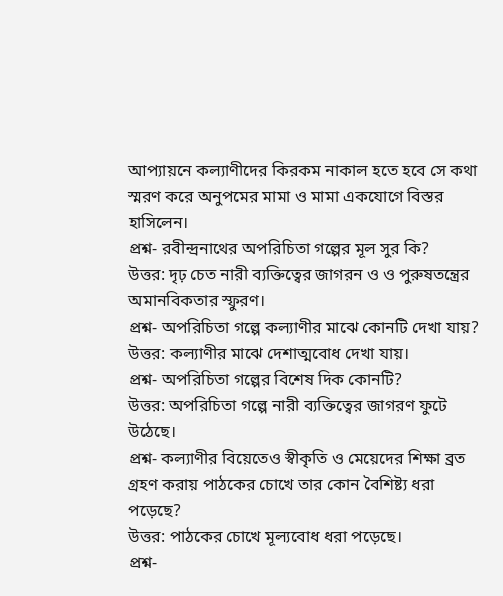আপ্যায়নে কল্যাণীদের কিরকম নাকাল হতে হবে সে কথা স্মরণ করে অনুপমের মামা ও মামা একযোগে বিস্তর হাসিলেন।
প্রশ্ন- রবীন্দ্রনাথের অপরিচিতা গল্পের মূল সুর কি?
উত্তর: দৃঢ় চেত নারী ব্যক্তিত্বের জাগরন ও ও পুরুষতন্ত্রের অমানবিকতার স্ফুরণ।
প্রশ্ন- অপরিচিতা গল্পে কল্যাণীর মাঝে কোনটি দেখা যায়?
উত্তর: কল্যাণীর মাঝে দেশাত্মবোধ দেখা যায়।
প্রশ্ন- অপরিচিতা গল্পের বিশেষ দিক কোনটি?
উত্তর: অপরিচিতা গল্পে নারী ব্যক্তিত্বের জাগরণ ফুটে উঠেছে।
প্রশ্ন- কল্যাণীর বিয়েতেও স্বীকৃতি ও মেয়েদের শিক্ষা ব্রত গ্রহণ করায় পাঠকের চোখে তার কোন বৈশিষ্ট্য ধরা পড়েছে?
উত্তর: পাঠকের চোখে মূল্যবোধ ধরা পড়েছে।
প্রশ্ন-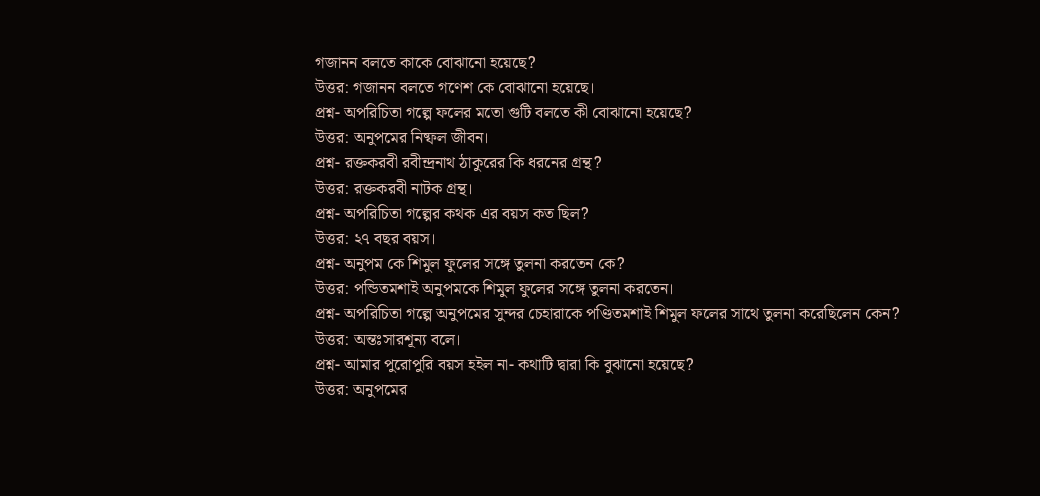গজানন বলতে কাকে বোঝানো হয়েছে?
উত্তর: গজানন বলতে গণেশ কে বোঝানো হয়েছে।
প্রশ্ন- অপরিচিতা গল্পে ফলের মতো গুটি বলতে কী বোঝানো হয়েছে?
উত্তর: অনুপমের নিষ্ফল জীবন।
প্রশ্ন- রক্তকরবী রবীন্দ্রনাথ ঠাকুরের কি ধরনের গ্রন্থ?
উত্তর: রক্তকরবী নাটক গ্রন্থ।
প্রশ্ন- অপরিচিতা গল্পের কথক এর বয়স কত ছিল?
উত্তর: ২৭ বছর বয়স।
প্রশ্ন- অনুপম কে শিমুল ফুলের সঙ্গে তুলনা করতেন কে?
উত্তর: পন্ডিতমশাই অনুপমকে শিমুল ফুলের সঙ্গে তুলনা করতেন।
প্রশ্ন- অপরিচিতা গল্পে অনুপমের সুন্দর চেহারাকে পণ্ডিতমশাই শিমুল ফলের সাথে তুলনা করেছিলেন কেন?
উত্তর: অন্তঃসারশূন্য বলে।
প্রশ্ন- আমার পুরোপুরি বয়স হইল না- কথাটি দ্বারা কি বুঝানো হয়েছে?
উত্তর: অনুপমের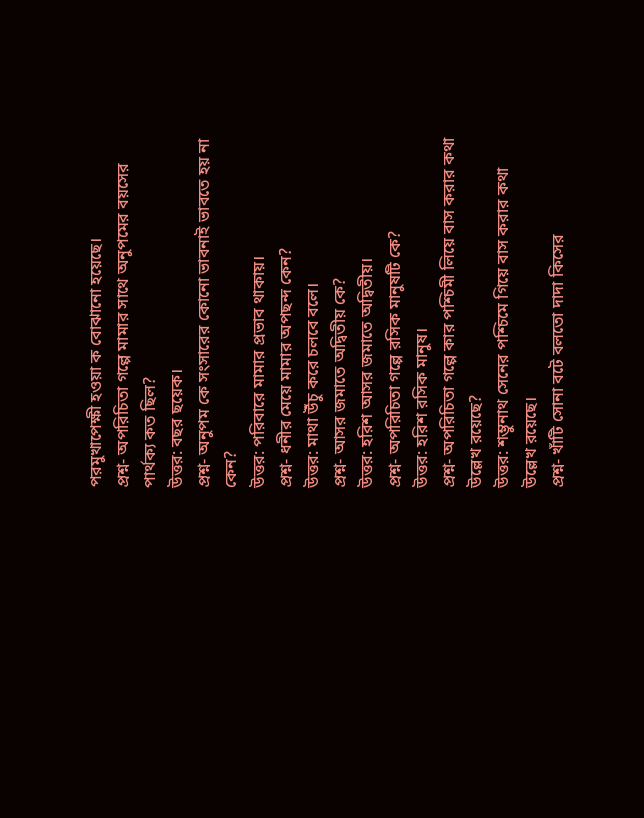পরমুখাপেক্ষী হওয়া ক বোঝানো হয়েছে।
প্রশ্ন- অপরিচিতা গল্পে মামার সাথে অনুপমের বয়সের পার্থক্য কত ছিল?
উত্তর: বছর ছয়েক।
প্রশ্ন- অনুপম কে সংসারের কোনো ভাবনাই ভাবতে হয় না কেন?
উত্তর: পরিবারে মামার প্রভাব থাকায়।
প্রশ্ন- ধনীর মেয়ে মামার অপছন্দ কেন?
উত্তর: মাথা উঁচু করে চলবে বলে।
প্রশ্ন- আসর জমাতে অদ্বিতীয় কে?
উত্তর: হরিশ আসর জমাতে অদ্বিতীয়।
প্রশ্ন- অপরিচিতা গল্পে রসিক মানুষটি কে?
উত্তর: হরিশ রসিক মানুষ।
প্রশ্ন- অপরিচিতা গল্পে কার পশ্চিমী লিয়ে বাস করার কথা উল্লেখ রয়েছে?
উত্তর: শম্ভুনাথ সেনের পশ্চিমে গিয়ে বাস করার কথা উল্লেখ রয়েছে।
প্রশ্ন- খাঁটি সোনা বটে বলতো দাদা কিসের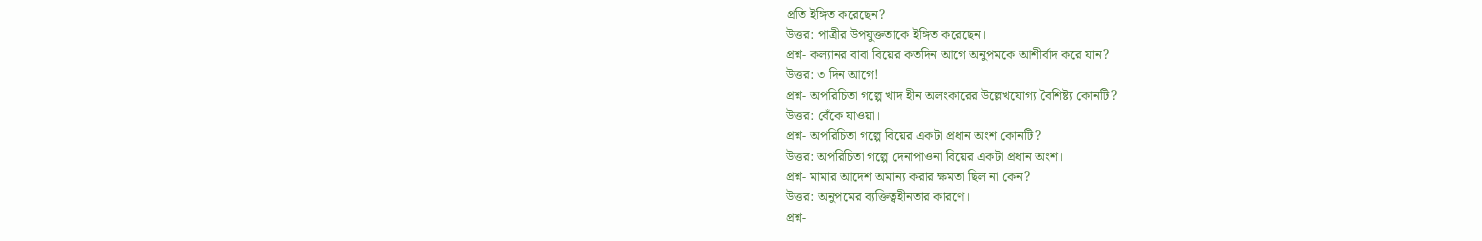প্রতি ইঙ্গিত করেছেন?
উত্তর: পাত্রীর উপযুক্ততাকে ইঙ্গিত করেছেন।
প্রশ্ন- কল্যানর বাবা বিয়ের কতদিন আগে অনুপমকে আশীর্বাদ করে যান?
উত্তর: ৩ দিন আগে!
প্রশ্ন- অপরিচিতা গল্পে খাদ হীন অলংকারের উল্লেখযোগ্য বৈশিষ্ট্য কোনটি?
উত্তর: বেঁকে যাওয়া।
প্রশ্ন- অপরিচিতা গল্পে বিয়ের একটা প্রধান অংশ কোনটি?
উত্তর: অপরিচিতা গল্পে দেনাপাওনা বিয়ের একটা প্রধান অংশ।
প্রশ্ন- মামার আদেশ অমান্য করার ক্ষমতা ছিল না কেন?
উত্তর: অনুপমের ব্যক্তিত্বহীনতার কারণে।
প্রশ্ন-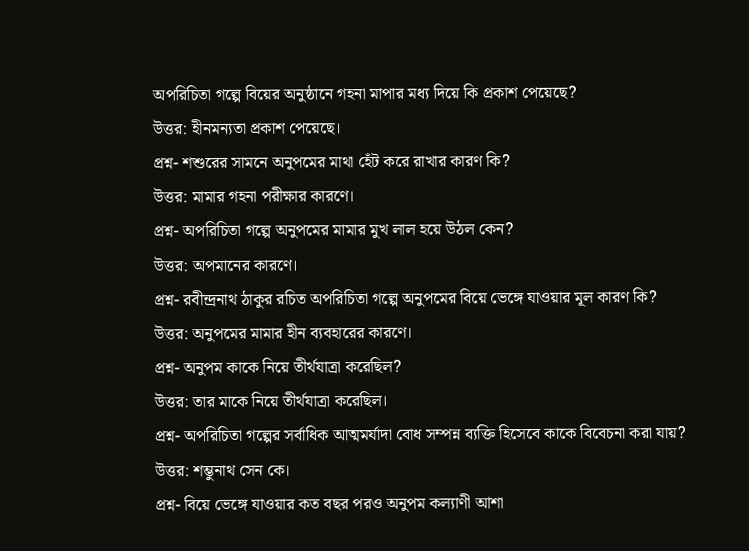অপরিচিতা গল্পে বিয়ের অনুষ্ঠানে গহনা মাপার মধ্য দিয়ে কি প্রকাশ পেয়েছে?
উত্তর: হীনমন্যতা প্রকাশ পেয়েছে।
প্রশ্ন- শশুরের সামনে অনুপমের মাথা হেঁট করে রাখার কারণ কি?
উত্তর: মামার গহনা পরীক্ষার কারণে।
প্রশ্ন- অপরিচিতা গল্পে অনুপমের মামার মুখ লাল হয়ে উঠল কেন?
উত্তর: অপমানের কারণে।
প্রশ্ন- রবীন্দ্রনাথ ঠাকুর রচিত অপরিচিতা গল্পে অনুপমের বিয়ে ভেঙ্গে যাওয়ার মূল কারণ কি?
উত্তর: অনুপমের মামার হীন ব্যবহারের কারণে।
প্রশ্ন- অনুপম কাকে নিয়ে তীর্থযাত্রা করেছিল?
উত্তর: তার মাকে নিয়ে তীর্থযাত্রা করেছিল।
প্রশ্ন- অপরিচিতা গল্পের সর্বাধিক আত্মমর্যাদা বোধ সম্পন্ন ব্যক্তি হিসেবে কাকে বিবেচনা করা যায়?
উত্তর: শম্ভুনাথ সেন কে।
প্রশ্ন- বিয়ে ভেঙ্গে যাওয়ার কত বছর পরও অনুপম কল্যাণী আশা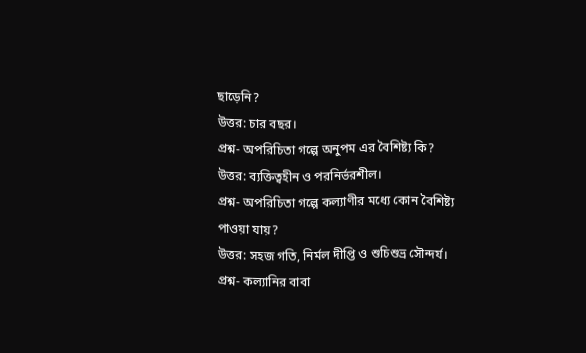ছাড়েনি?
উত্তর: চার বছর।
প্রশ্ন- অপরিচিতা গল্পে অনুপম এর বৈশিষ্ট্য কি?
উত্তর: ব্যক্তিত্বহীন ও পরনির্ভরশীল।
প্রশ্ন- অপরিচিতা গল্পে কল্যাণীর মধ্যে কোন বৈশিষ্ট্য পাওয়া যায়?
উত্তর: সহজ গতি, নির্মল দীপ্তি ও শুচিশুভ্র সৌন্দর্য।
প্রশ্ন- কল্যানির বাবা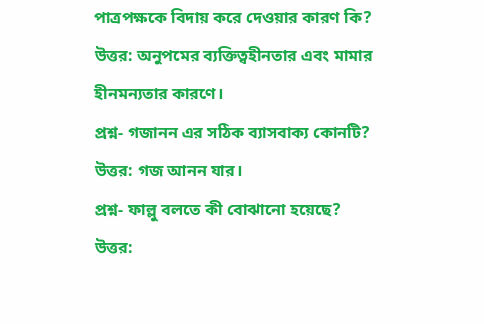পাত্রপক্ষকে বিদায় করে দেওয়ার কারণ কি?
উত্তর: অনুপমের ব্যক্তিত্বহীনতার এবং মামার হীনমন্যতার কারণে।
প্রশ্ন- গজানন এর সঠিক ব্যাসবাক্য কোনটি?
উত্তর: গজ আনন যার।
প্রশ্ন- ফাল্লু বলতে কী বোঝানো হয়েছে?
উত্তর: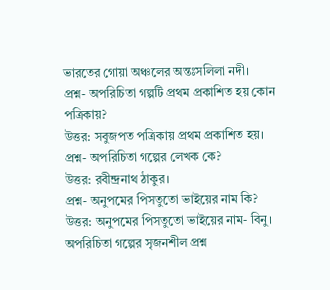ভারতের গোয়া অঞ্চলের অন্তঃসলিলা নদী।
প্রশ্ন- অপরিচিতা গল্পটি প্রথম প্রকাশিত হয় কোন পত্রিকায়?
উত্তর: সবুজপত পত্রিকায় প্রথম প্রকাশিত হয়।
প্রশ্ন- অপরিচিতা গল্পের লেখক কে?
উত্তর: রবীন্দ্রনাথ ঠাকুর।
প্রশ্ন- অনুপমের পিসতুতো ভাইয়ের নাম কি?
উত্তর: অনুপমের পিসতুতো ভাইয়ের নাম- বিনু।
অপরিচিতা গল্পের সৃজনশীল প্রশ্ন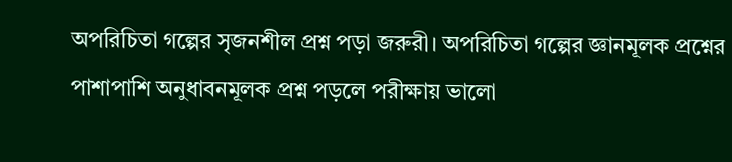অপরিচিতা গল্পের সৃজনশীল প্রশ্ন পড়া জরুরী। অপরিচিতা গল্পের জ্ঞানমূলক প্রশ্নের পাশাপাশি অনুধাবনমূলক প্রশ্ন পড়লে পরীক্ষায় ভালো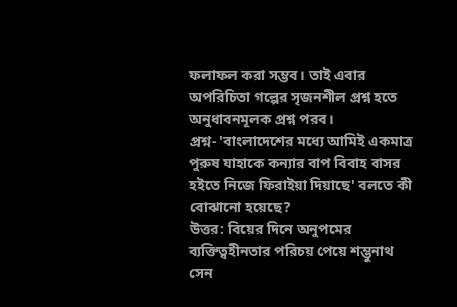ফলাফল করা সম্ভব। তাই এবার অপরিচিতা গল্পের সৃজনশীল প্রশ্ন হতে অনুধাবনমূলক প্রশ্ন পরব।
প্রশ্ন- 'বাংলাদেশের মধ্যে আমিই একমাত্র পুরুষ যাহাকে কন্যার বাপ বিবাহ বাসর হইতে নিজে ফিরাইয়া দিয়াছে' বলতে কী বোঝানো হয়েছে?
উত্তর: বিয়ের দিনে অনুপমের ব্যক্তিত্বহীনতার পরিচয় পেয়ে শম্ভুনাথ সেন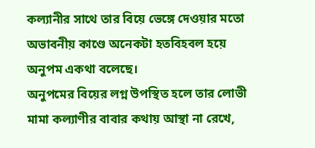কল্যানীর সাথে তার বিয়ে ভেঙ্গে দেওয়ার মতো অভাবনীয় কাণ্ডে অনেকটা হতবিহবল হয়ে অনুপম একথা বলেছে।
অনুপমের বিয়ের লগ্ন উপস্থিত হলে তার লোভী মামা কল্যাণীর বাবার কথায় আস্থা না রেখে,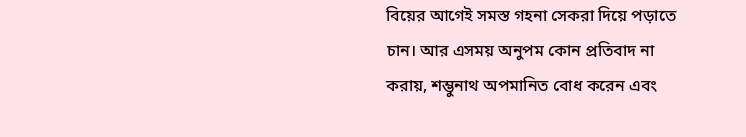বিয়ের আগেই সমস্ত গহনা সেকরা দিয়ে পড়াতে চান। আর এসময় অনুপম কোন প্রতিবাদ না করায়, শম্ভুনাথ অপমানিত বোধ করেন এবং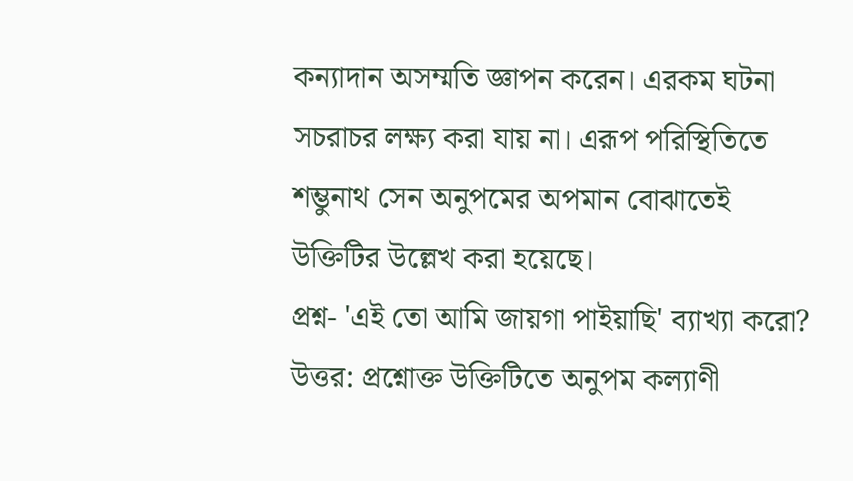কন্যাদান অসম্মতি জ্ঞাপন করেন। এরকম ঘটনা সচরাচর লক্ষ্য করা যায় না। এরূপ পরিস্থিতিতে শম্ভুনাথ সেন অনুপমের অপমান বোঝাতেই উক্তিটির উল্লেখ করা হয়েছে।
প্রশ্ন- 'এই তো আমি জায়গা পাইয়াছি' ব্যাখ্যা করো?
উত্তর: প্রশ্নোক্ত উক্তিটিতে অনুপম কল্যাণী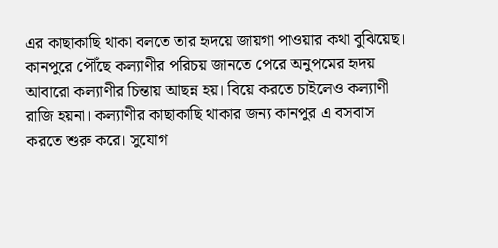এর কাছাকাছি থাকা বলতে তার হৃদয়ে জায়গা পাওয়ার কথা বুঝিয়েছ।
কানপুরে পৌঁছে কল্যাণীর পরিচয় জানতে পেরে অনুপমের হৃদয় আবারো কল্যাণীর চিন্তায় আছন্ন হয়। বিয়ে করতে চাইলেও কল্যাণী রাজি হয়না। কল্যাণীর কাছাকাছি থাকার জন্য কানপুর এ বসবাস করতে শুরু করে। সুযোগ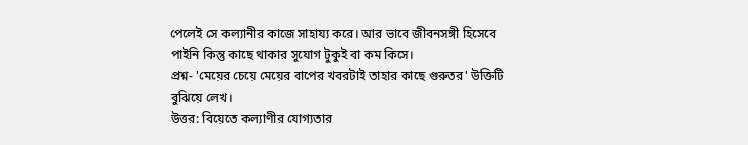পেলেই সে কল্যানীর কাজে সাহায্য করে। আর ভাবে জীবনসঙ্গী হিসেবে পাইনি কিন্তু কাছে থাকার সুযোগ টুকুই বা কম কিসে।
প্রশ্ন- 'মেয়ের চেয়ে মেয়ের বাপের খবরটাই তাহার কাছে গুরুতর' উক্তিটি বুঝিয়ে লেখ।
উত্তর: বিয়েতে কল্যাণীর যোগ্যতার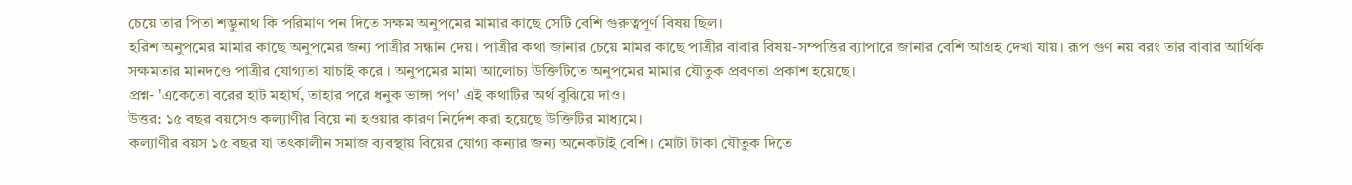চেয়ে তার পিতা শম্ভুনাথ কি পরিমাণ পন দিতে সক্ষম অনুপমের মামার কাছে সেটি বেশি গুরুত্বপূর্ণ বিষয় ছিল।
হরিশ অনুপমের মামার কাছে অনুপমের জন্য পাত্রীর সন্ধান দেয়। পাত্রীর কথা জানার চেয়ে মামর কাছে পাত্রীর বাবার বিষয়-সম্পত্তির ব্যাপারে জানার বেশি আগ্রহ দেখা যায়। রূপ গুণ নয় বরং তার বাবার আর্থিক সক্ষমতার মানদণ্ডে পাত্রীর যোগ্যতা যাচাই করে । অনুপমের মামা আলোচ্য উক্তিটিতে অনুপমের মামার যৌতুক প্রবণতা প্রকাশ হয়েছে।
প্রশ্ন- 'একেতো বরের হাট মহার্ঘ, তাহার পরে ধনুক ভাঙ্গা পণ' এই কথাটির অর্থ বুঝিয়ে দাও।
উত্তর: ১৫ বছর বয়সেও কল্যাণীর বিয়ে না হওয়ার কারণ নির্দেশ করা হয়েছে উক্তিটির মাধ্যমে।
কল্যাণীর বয়স ১৫ বছর যা তৎকালীন সমাজ ব্যবস্থায় বিয়ের যোগ্য কন্যার জন্য অনেকটাই বেশি। মোটা টাকা যৌতুক দিতে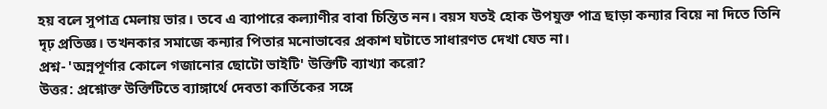হয় বলে সুপাত্র মেলায় ভার। তবে এ ব্যাপারে কল্যাণীর বাবা চিন্তিত নন। বয়স যতই হোক উপযুক্ত পাত্র ছাড়া কন্যার বিয়ে না দিতে তিনি দৃঢ় প্রতিজ্ঞ। তখনকার সমাজে কন্যার পিতার মনোভাবের প্রকাশ ঘটাতে সাধারণত দেখা যেত না।
প্রশ্ন- 'অন্নপূর্ণার কোলে গজানোর ছোটো ভাইটি' উক্তিটি ব্যাখ্যা করো?
উত্তর: প্রশ্নোক্ত উক্তিটিতে ব্যাঙ্গার্থে দেবতা কার্তিকের সঙ্গে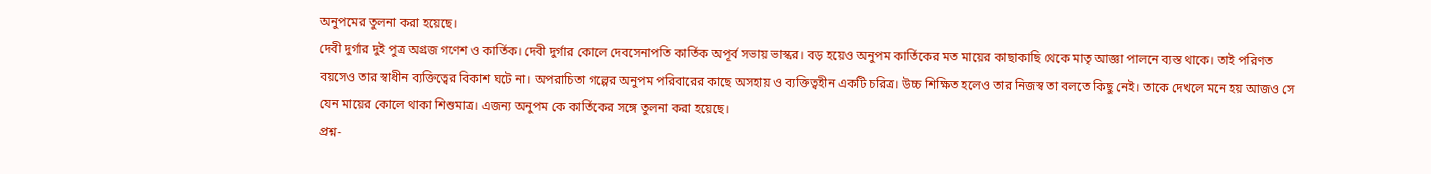অনুপমের তুলনা করা হয়েছে।
দেবী দুর্গার দুই পুত্র অগ্রজ গণেশ ও কার্তিক। দেবী দুর্গার কোলে দেবসেনাপতি কার্তিক অপূর্ব সভায় ভাস্কর। বড় হয়েও অনুপম কার্তিকের মত মায়ের কাছাকাছি থেকে মাতৃ আজ্ঞা পালনে ব্যস্ত থাকে। তাই পরিণত বয়সেও তার স্বাধীন ব্যক্তিত্বের বিকাশ ঘটে না। অপরাচিতা গল্পের অনুপম পরিবারের কাছে অসহায় ও ব্যক্তিত্বহীন একটি চরিত্র। উচ্চ শিক্ষিত হলেও তার নিজস্ব তা বলতে কিছু নেই। তাকে দেখলে মনে হয় আজও সে যেন মায়ের কোলে থাকা শিশুমাত্র। এজন্য অনুপম কে কার্তিকের সঙ্গে তুলনা করা হয়েছে।
প্রশ্ন-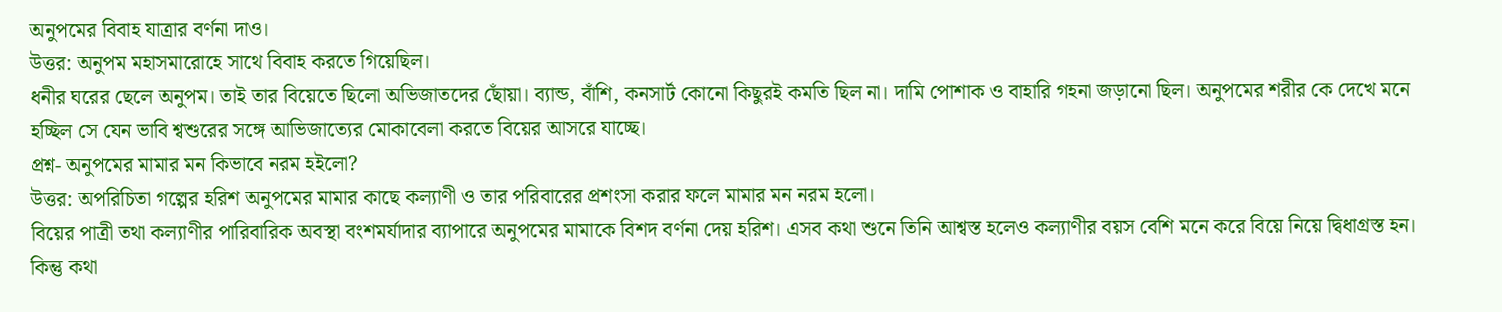অনুপমের বিবাহ যাত্রার বর্ণনা দাও।
উত্তর: অনুপম মহাসমারোহে সাথে বিবাহ করতে গিয়েছিল।
ধনীর ঘরের ছেলে অনুপম। তাই তার বিয়েতে ছিলো অভিজাতদের ছোঁয়া। ব্যান্ড, বাঁশি, কনসার্ট কোনো কিছুরই কমতি ছিল না। দামি পোশাক ও বাহারি গহনা জড়ানো ছিল। অনুপমের শরীর কে দেখে মনে হচ্ছিল সে যেন ভাবি শ্বশুরের সঙ্গে আভিজাত্যের মোকাবেলা করতে বিয়ের আসরে যাচ্ছে।
প্রশ্ন- অনুপমের মামার মন কিভাবে নরম হইলো?
উত্তর: অপরিচিতা গল্পের হরিশ অনুপমের মামার কাছে কল্যাণী ও তার পরিবারের প্রশংসা করার ফলে মামার মন নরম হলো।
বিয়ের পাত্রী তথা কল্যাণীর পারিবারিক অবস্থা বংশমর্যাদার ব্যাপারে অনুপমের মামাকে বিশদ বর্ণনা দেয় হরিশ। এসব কথা শুনে তিনি আশ্বস্ত হলেও কল্যাণীর বয়স বেশি মনে করে বিয়ে নিয়ে দ্বিধাগ্রস্ত হন। কিন্তু কথা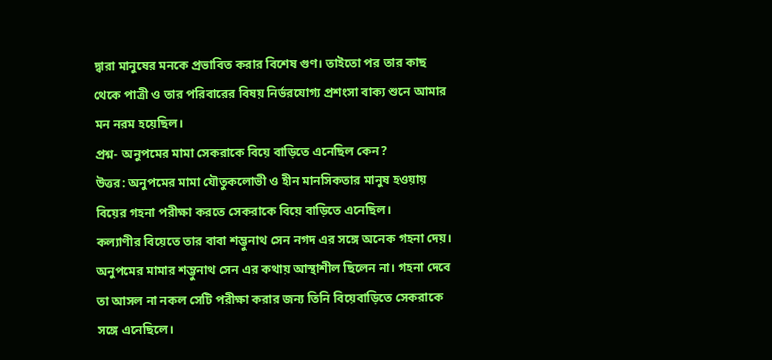দ্বারা মানুষের মনকে প্রভাবিত করার বিশেষ গুণ। তাইতো পর তার কাছ থেকে পাত্রী ও তার পরিবারের বিষয় নির্ভরযোগ্য প্রশংসা বাক্য শুনে আমার মন নরম হয়েছিল।
প্রশ্ন- অনুপমের মামা সেকরাকে বিয়ে বাড়িতে এনেছিল কেন?
উত্তর: অনুপমের মামা যৌতুকলোভী ও হীন মানসিকতার মানুষ হওয়ায় বিয়ের গহনা পরীক্ষা করতে সেকরাকে বিয়ে বাড়িতে এনেছিল।
কল্যাণীর বিয়েতে তার বাবা শম্ভুনাথ সেন নগদ এর সঙ্গে অনেক গহনা দেয়। অনুপমের মামার শম্ভুনাথ সেন এর কথায় আস্থাশীল ছিলেন না। গহনা দেবে তা আসল না নকল সেটি পরীক্ষা করার জন্য তিনি বিয়েবাড়িতে সেকরাকে সঙ্গে এনেছিলে।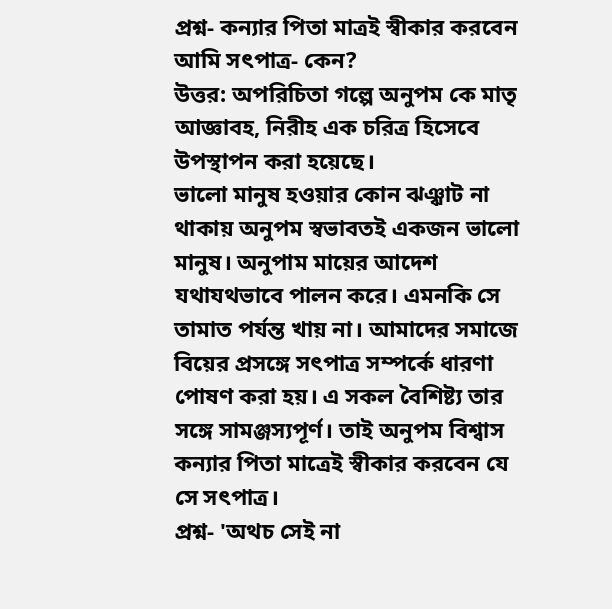প্রশ্ন- কন্যার পিতা মাত্রই স্বীকার করবেন আমি সৎপাত্র- কেন?
উত্তর: অপরিচিতা গল্পে অনুপম কে মাতৃ আজ্ঞাবহ, নিরীহ এক চরিত্র হিসেবে উপস্থাপন করা হয়েছে।
ভালো মানুষ হওয়ার কোন ঝঞ্ঝাট না থাকায় অনুপম স্বভাবতই একজন ভালো মানুষ। অনুপাম মায়ের আদেশ যথাযথভাবে পালন করে। এমনকি সে তামাত পর্যন্ত খায় না। আমাদের সমাজে বিয়ের প্রসঙ্গে সৎপাত্র সম্পর্কে ধারণা পোষণ করা হয়। এ সকল বৈশিষ্ট্য তার সঙ্গে সামঞ্জস্যপূর্ণ। তাই অনুপম বিশ্বাস কন্যার পিতা মাত্রেই স্বীকার করবেন যে সে সৎপাত্র।
প্রশ্ন- 'অথচ সেই না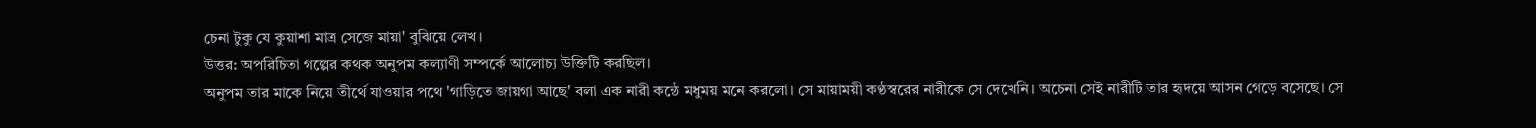চেনা টুকু যে কুয়াশা মাত্র সেজে মায়া' বুঝিয়ে লেখ।
উত্তর: অপরিচিতা গল্পের কথক অনুপম কল্যাণী সম্পর্কে আলোচ্য উক্তিটি করছিল।
অনুপম তার মাকে নিয়ে তীর্থে যাওয়ার পথে 'গাড়িতে জায়গা আছে' বলা এক নারী কন্ঠে মধুময় মনে করলো। সে মায়াময়ী কণ্ঠস্বরের নারীকে সে দেখেনি। অচেনা সেই নারীটি তার হৃদয়ে আসন গেড়ে বসেছে। সে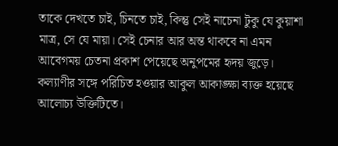তাকে দেখতে চাই, চিনতে চাই, কিন্তু সেই নাচেনা টুকু যে কুয়াশা মাত্র, সে যে মায়া। সেই চেনার আর অন্ত থাকবে না এমন আবেগময় চেতনা প্রকাশ পেয়েছে অনুপমের হৃদয় জুড়ে। কল্যাণীর সঙ্গে পরিচিত হওয়ার আকুল আকাঙ্ক্ষা ব্যক্ত হয়েছে আলোচ্য উক্তিটিতে।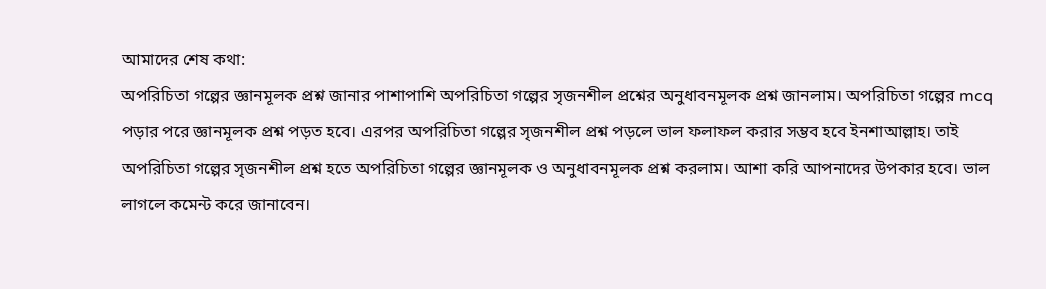আমাদের শেষ কথা:
অপরিচিতা গল্পের জ্ঞানমূলক প্রশ্ন জানার পাশাপাশি অপরিচিতা গল্পের সৃজনশীল প্রশ্নের অনুধাবনমূলক প্রশ্ন জানলাম। অপরিচিতা গল্পের mcq পড়ার পরে জ্ঞানমূলক প্রশ্ন পড়ত হবে। এরপর অপরিচিতা গল্পের সৃজনশীল প্রশ্ন পড়লে ভাল ফলাফল করার সম্ভব হবে ইনশাআল্লাহ। তাই অপরিচিতা গল্পের সৃজনশীল প্রশ্ন হতে অপরিচিতা গল্পের জ্ঞানমূলক ও অনুধাবনমূলক প্রশ্ন করলাম। আশা করি আপনাদের উপকার হবে। ভাল লাগলে কমেন্ট করে জানাবেন।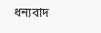ধন্যবাদ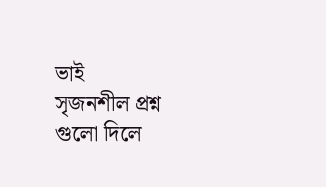ভাই
সৃজনশীল প্রশ্ন গুলো দিলে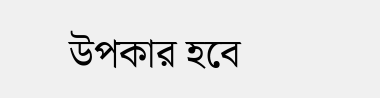উপকার হবে